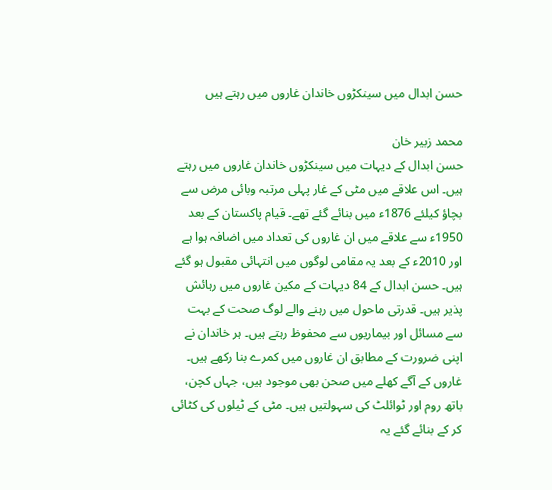حسن ابدال میں سینکڑوں خاندان غاروں میں رہتے ہیں

محمد زبیر خان
حسن ابدال کے دیہات میں سینکڑوں خاندان غاروں میں رہتے ہیں۔ اس علاقے میں مٹی کے غار پہلی مرتبہ وبائی مرض سے بچاؤ کیلئے 1876ء میں بنائے گئے تھے۔ قیام پاکستان کے بعد 1950ء سے علاقے میں ان غاروں کی تعداد میں اضافہ ہوا ہے اور 2010ء کے بعد یہ مقامی لوگوں میں انتہائی مقبول ہو گئے ہیں۔ حسن ابدال کے 84 دیہات کے مکین غاروں میں رہائش پذیر ہیں۔ قدرتی ماحول میں رہنے والے لوگ صحت کے بہت سے مسائل اور بیماریوں سے محفوظ رہتے ہیں۔ ہر خاندان نے اپنی ضرورت کے مطابق ان غاروں میں کمرے بنا رکھے ہیں۔ غاروں کے آگے کھلے میں صحن بھی موجود ہیں، جہاں کچن، باتھ روم اور ٹوائلٹ کی سہولتیں ہیں۔ مٹی کے ٹیلوں کی کٹائی کر کے بنائے گئے یہ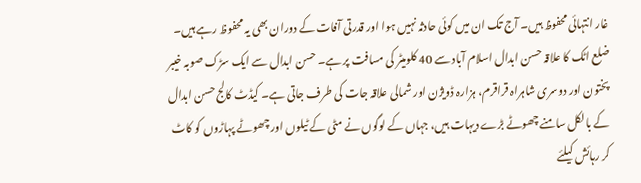غار انتہائی محفوظ ہیں۔ آج تک ان میں کوئی حادثہ نہیں ہوا اور قدرتی آفات کے دوران بھی یہ محفوظ رہے ہیں۔
ضلع اٹک کا علاقہ حسن ابدال اسلام آباد سے 40 کلومیٹر کی مسافت پر ہے۔ حسن ابدال سے ایک سڑک صوبہ خیبر پختون اور دوسری شاہراہ قراقرم، ہزارہ ڈویژن اور شمالی علاقہ جات کی طرف جاتی ہے۔ کیڈٹ کالج حسن ابدال کے بالکل سامنے چھوٹے بڑے دیہات ہیں، جہاں کے لوگوں نے مٹی کے ٹیلوں اور چھوٹے پہاڑوں کو کاٹ کر رہائش کیلئے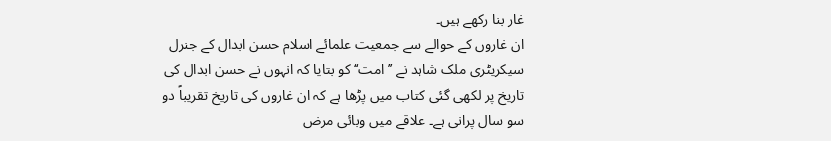غار بنا رکھے ہیں۔
ان غاروں کے حوالے سے جمعیت علمائے اسلام حسن ابدال کے جنرل سیکریٹری ملک شاہد نے ’’امت‘‘ کو بتایا کہ انہوں نے حسن ابدال کی تاریخ پر لکھی گئی کتاب میں پڑھا ہے کہ ان غاروں کی تاریخ تقریباً دو سو سال پرانی ہے۔ علاقے میں وبائی مرض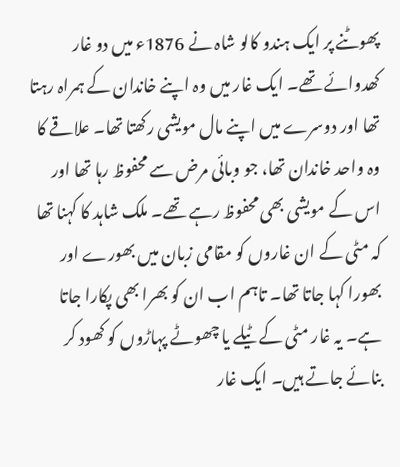پھوٹنے پر ایک ہندو کالو شاہ نے 1876ء میں دو غار کھدوائے تھے۔ ایک غار میں وہ اپنے خاندان کے ہمراہ رہتا تھا اور دوسرے میں اپنے مال مویشی رکھتا تھا۔ علاقے کا وہ واحد خاندان تھا، جو وبائی مرض سے محفوظ رہا تھا اور اس کے مویشی بھی محفوظ رہے تھے۔ ملک شاہد کا کہنا تھا کہ مٹی کے ان غاروں کو مقامی زبان میں بھورے اور بھورا کہا جاتا تھا۔ تاہم اب ان کو بھرا بھی پکارا جاتا ہے۔ یہ غار مٹی کے ٹیلے یا چھوٹے پہاڑوں کو کھود کر بنائے جاتے ہیں۔ ایک غار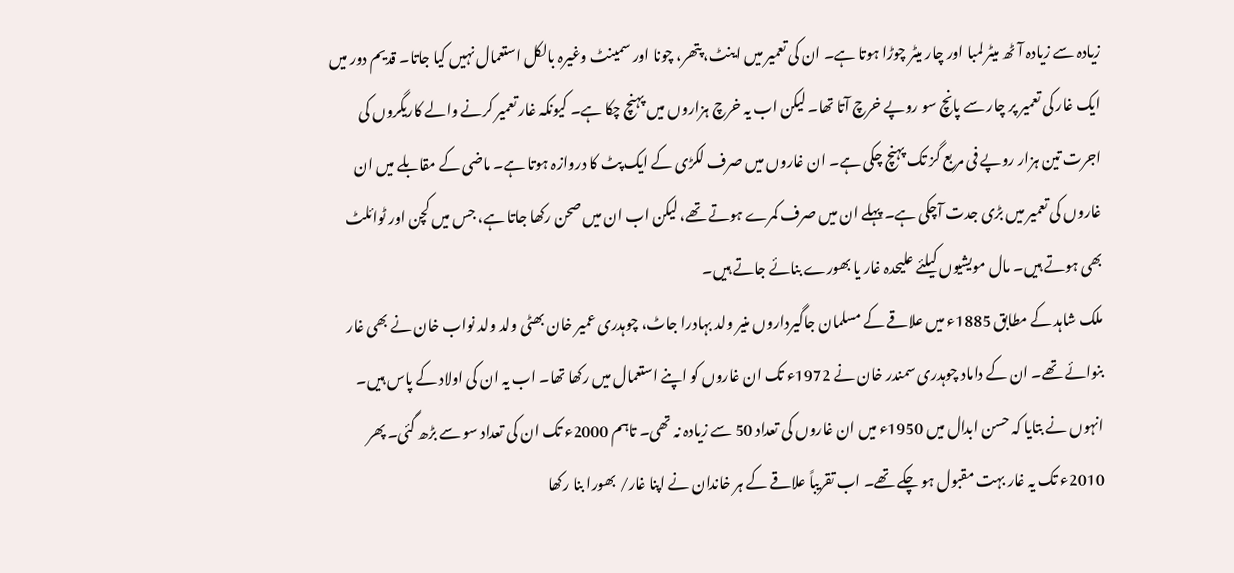زیادہ سے زیادہ آٹھ میٹر لمبا اور چار میٹر چوڑا ہوتا ہے۔ ان کی تعمیر میں اینٹ، پتھر، چونا اور سمینٹ وغیرہ بالکل استعمال نہیں کیا جاتا۔ قدیم دور میں ایک غار کی تعمیر پر چار سے پانچ سو روپے خرچ آتا تھا۔ لیکن اب یہ خرچ ہزاروں میں پہنچ چکا ہے۔ کیونکہ غار تعمیر کرنے والے کاریگروں کی اجرت تین ہزار روپے فی مربع گز تک پہنچ چکی ہے۔ ان غاروں میں صرف لکڑی کے ایک پٹ کا دروازہ ہوتا ہے۔ ماضی کے مقابلے میں ان غاروں کی تعمیر میں بڑی جدت آچکی ہے۔ پہلے ان میں صرف کمرے ہوتے تھے، لیکن اب ان میں صحن رکھا جاتا ہے، جس میں کچن اور ٹوائلٹ بھی ہوتے ہیں۔ مال مویشیوں کیلئے علیحدہ غار یا بھورے بنائے جاتے ہیں۔
ملک شاہد کے مطابق 1885ء میں علاقے کے مسلمان جاگیرداروں منیر ولد بہادرا جاٹ، چوہدری عمیر خان بھٹی ولد ولد نواب خان نے بھی غار بنوائے تھے۔ ان کے داماد چوہدری سمندر خان نے 1972ء تک ان غاروں کو اپنے استعمال میں رکھا تھا۔ اب یہ ان کی اولاد کے پاس ہیں۔ انہوں نے بتایا کہ حسن ابدال میں 1950ء میں ان غاروں کی تعداد 50 سے زیادہ نہ تھی۔ تاہم 2000ء تک ان کی تعداد سو سے بڑھ گئی۔ پھر 2010ء تک یہ غار بہت مقبول ہو چکے تھے۔ اب تقریباً علاقے کے ہر خاندان نے اپنا غار/ بھورا بنا رکھا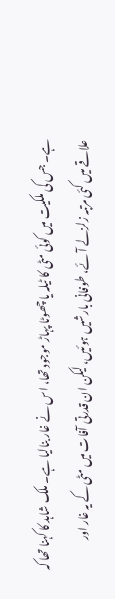ہے۔ جس کی ملکیت میں کوئی مٹی کا ٹیلہ یا چھوٹا پہاڑ موجود تھا، اس نے غار بنالیا ہے۔ ملک شاہد کا کہنا تھا کہ علاقے میں کئی مرتبہ زلزلے آئے، طوفانی بارشیں ہوئیں، لیکن ان قدرتی آفات میں مٹی کے یہ غار اور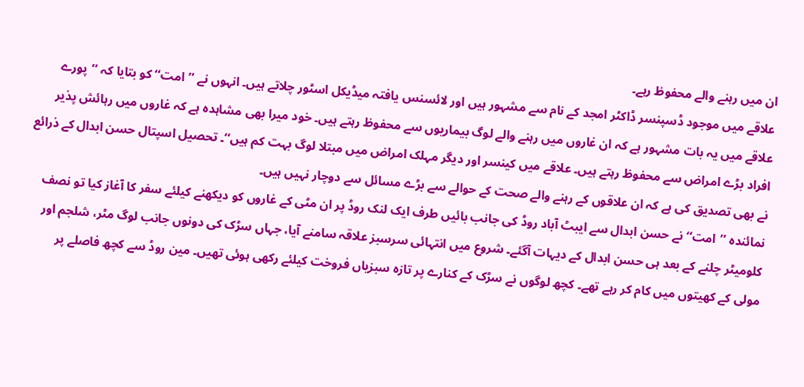ان میں رہنے والے محفوظ رہے۔
علاقے میں موجود ڈسپنسر ڈاکٹر امجد کے نام سے مشہور ہیں اور لائسنس یافتہ میڈیکل اسٹور چلاتے ہیں۔ انہوں نے ’’امت‘‘ کو بتایا کہ ’’پورے علاقے میں یہ بات مشہور ہے کہ ان غاروں میں رہنے والے لوگ بیماریوں سے محفوظ رہتے ہیں۔ خود میرا بھی مشاہدہ ہے کہ غاروں میں رہائش پذیر افراد بڑے امراض سے محفوظ رہتے ہیں۔ علاقے میں کینسر اور دیگر مہلک امراض میں مبتلا لوگ بہت کم ہیں‘‘۔ تحصیل اسپتال حسن ابدال کے ذرائع نے بھی تصدیق کی ہے کہ ان علاقوں کے رہنے والے صحت کے حوالے سے بڑے مسائل سے دوچار نہیں ہیں۔
نمائندہ ’’امت‘‘ نے حسن ابدال سے ایبٹ آباد روڈ کی جانب بائیں طرف ایک لنک روڈ پر ان مٹی کے غاروں کو دیکھنے کیلئے سفر کا آغاز کیا تو نصف کلومیٹر چلنے کے بعد ہی حسن ابدال کے دیہات آگئے۔ شروع میں انتہائی سرسبز علاقہ سامنے آیا، جہاں سڑک کی دونوں جانب لوگ مٹر، شلجم اور مولی کے کھیتوں میں کام کر رہے تھے۔ کچھ لوگوں نے سڑک کے کنارے پر تازہ سبزیاں فروخت کیلئے رکھی ہوئی تھیں۔ مین روڈ سے کچھ فاصلے پر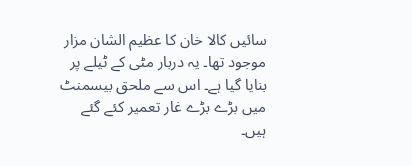سائیں کالا خان کا عظیم الشان مزار موجود تھا۔ یہ دربار مٹی کے ٹیلے پر بنایا گیا ہے۔ اس سے ملحق بیسمنٹ میں بڑے بڑے غار تعمیر کئے گئے ہیں۔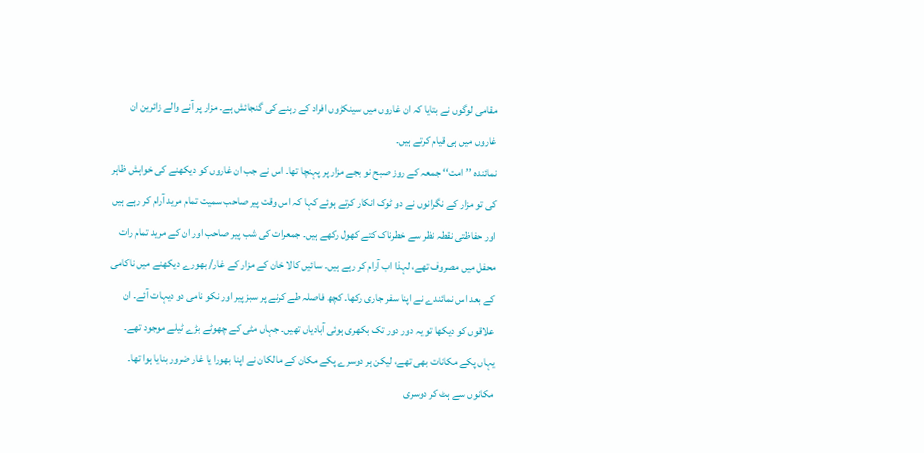مقامی لوگوں نے بتایا کہ ان غاروں میں سینکڑوں افراد کے رہنے کی گنجائش ہے۔ مزار پر آنے والے زائرین ان غاروں میں ہی قیام کرتے ہیں۔
نمائندہ ’’امت‘‘ جمعہ کے روز صبح نو بجے مزار پر پہنچا تھا۔ اس نے جب ان غاروں کو دیکھنے کی خواہش ظاہر کی تو مزار کے نگرانوں نے دو ٹوک انکار کرتے ہوئے کہا کہ اس وقت پیر صاحب سمیت تمام مرید آرام کر رہے ہیں اور حفاظتی نقطہ نظر سے خطرناک کتے کھول رکھے ہیں۔ جمعرات کی شب پیر صاحب اور ان کے مرید تمام رات محفل میں مصروف تھے، لہذا اب آرام کر رہے ہیں۔ سائیں کالا خان کے مزار کے غار/ بھورے دیکھنے میں ناکامی کے بعد اس نمائندے نے اپنا سفر جاری رکھا۔ کچھ فاصلہ طے کرنے پر سبز پیر اور نکو نامی دو دیہات آئے۔ ان علاقوں کو دیکھا تو یہ دور دور تک بکھری ہوئی آبادیاں تھیں۔ جہاں مٹی کے چھوٹے بڑے ٹیلے موجود تھے۔ یہاں پکے مکانات بھی تھے، لیکن ہر دوسرے پکے مکان کے مالکان نے اپنا بھورا یا غار ضرور بنایا ہوا تھا۔ مکانوں سے ہٹ کر دوسری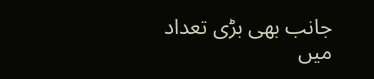جانب بھی بڑی تعداد میں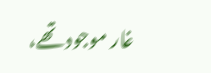غار موجود تھے،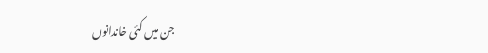جن میں کئی خاندانوں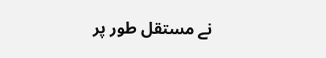نے مستقل طور پر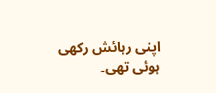اپنی رہائش رکھی ہوئی تھی۔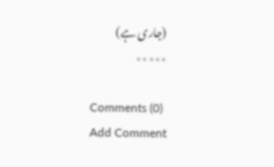(جاری ہے)
٭٭٭٭٭

Comments (0)
Add Comment